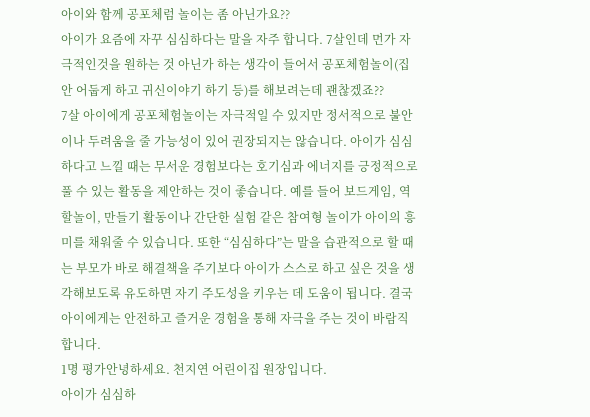아이와 함께 공포체럼 놀이는 좀 아닌가요??
아이가 요즘에 자꾸 심심하다는 말을 자주 합니다. 7살인데 먼가 자극적인것을 원하는 것 아닌가 하는 생각이 들어서 공포체험놀이(집안 어둡게 하고 귀신이야기 하기 등)를 해보려는데 괜찮겠죠??
7살 아이에게 공포체험놀이는 자극적일 수 있지만 정서적으로 불안이나 두려움을 줄 가능성이 있어 권장되지는 않습니다. 아이가 심심하다고 느낄 때는 무서운 경험보다는 호기심과 에너지를 긍정적으로 풀 수 있는 활동을 제안하는 것이 좋습니다. 예를 들어 보드게임, 역할놀이, 만들기 활동이나 간단한 실험 같은 참여형 놀이가 아이의 흥미를 채워줄 수 있습니다. 또한 “심심하다”는 말을 습관적으로 할 때는 부모가 바로 해결책을 주기보다 아이가 스스로 하고 싶은 것을 생각해보도록 유도하면 자기 주도성을 키우는 데 도움이 됩니다. 결국 아이에게는 안전하고 즐거운 경험을 통해 자극을 주는 것이 바람직합니다.
1명 평가안녕하세요. 천지연 어린이집 원장입니다.
아이가 심심하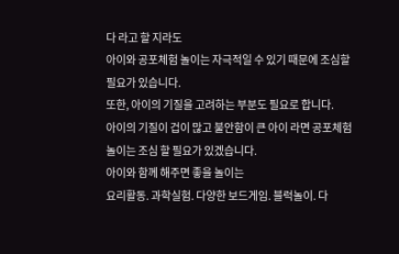다 라고 할 지라도
아이와 공포체험 놀이는 자극적일 수 있기 때문에 조심할 필요가 있습니다.
또한, 아이의 기질을 고려하는 부분도 필요로 합니다.
아이의 기질이 겁이 많고 불안함이 큰 아이 라면 공포체험 놀이는 조심 할 필요가 있겠습니다.
아이와 함께 해주면 좋을 놀이는
요리활동. 과학실험. 다양한 보드게임. 블럭놀이. 다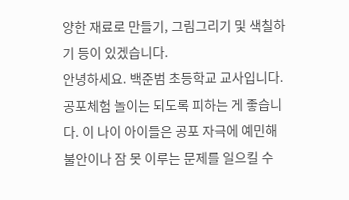양한 재료로 만들기, 그림그리기 및 색칠하기 등이 있겠습니다.
안녕하세요. 백준범 초등학교 교사입니다.
공포체험 놀이는 되도록 피하는 게 좋습니다. 이 나이 아이들은 공포 자극에 예민해 불안이나 잠 못 이루는 문제를 일으킬 수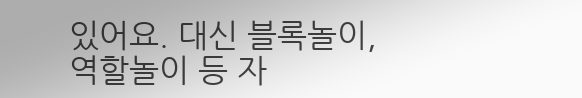있어요. 대신 블록놀이, 역할놀이 등 자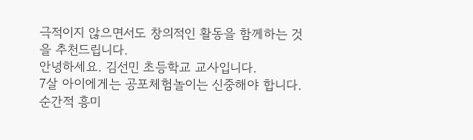극적이지 않으면서도 창의적인 활동을 함께하는 것을 추천드립니다.
안녕하세요. 김선민 초등학교 교사입니다.
7살 아이에게는 공포체험놀이는 신중해야 합니다. 순간적 흥미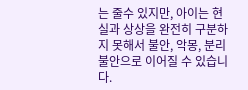는 줄수 있지만, 아이는 현실과 상상을 완전히 구분하지 못해서 불안, 악몽, 분리불안으로 이어질 수 있습니다.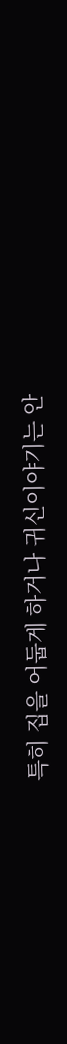특히 집을 어둡게 하거나 귀신이야기는 안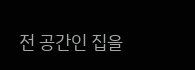전 공간인 집을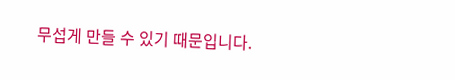무섭게 만들 수 있기 때문입니다.